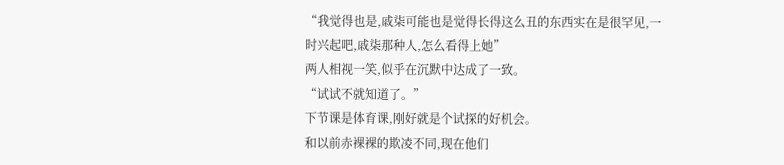“我觉得也是,戚柒可能也是觉得长得这么丑的东西实在是很罕见,一时兴起吧,戚柒那种人,怎么看得上她”
两人相视一笑,似乎在沉默中达成了一致。
“试试不就知道了。”
下节课是体育课,刚好就是个试探的好机会。
和以前赤裸裸的欺凌不同,现在他们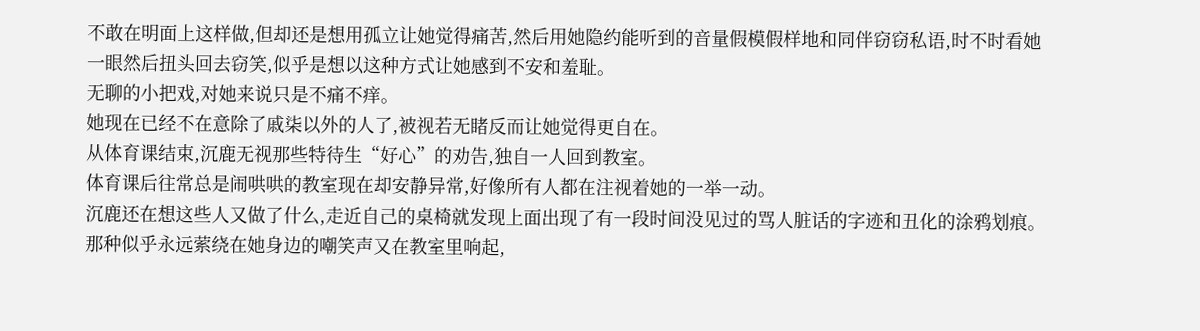不敢在明面上这样做,但却还是想用孤立让她觉得痛苦,然后用她隐约能听到的音量假模假样地和同伴窃窃私语,时不时看她一眼然后扭头回去窃笑,似乎是想以这种方式让她感到不安和羞耻。
无聊的小把戏,对她来说只是不痛不痒。
她现在已经不在意除了戚柒以外的人了,被视若无睹反而让她觉得更自在。
从体育课结束,沉鹿无视那些特待生“好心”的劝告,独自一人回到教室。
体育课后往常总是闹哄哄的教室现在却安静异常,好像所有人都在注视着她的一举一动。
沉鹿还在想这些人又做了什么,走近自己的桌椅就发现上面出现了有一段时间没见过的骂人脏话的字迹和丑化的涂鸦划痕。
那种似乎永远萦绕在她身边的嘲笑声又在教室里响起,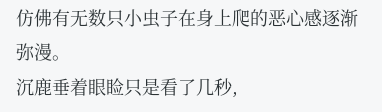仿佛有无数只小虫子在身上爬的恶心感逐渐弥漫。
沉鹿垂着眼睑只是看了几秒,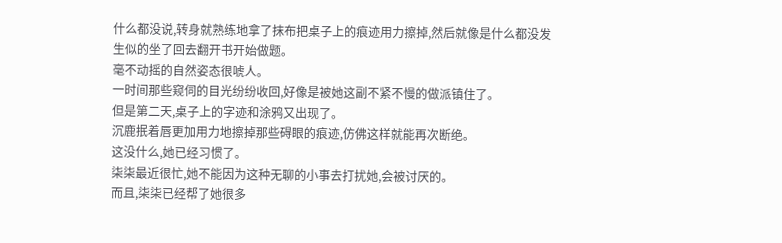什么都没说,转身就熟练地拿了抹布把桌子上的痕迹用力擦掉,然后就像是什么都没发生似的坐了回去翻开书开始做题。
毫不动摇的自然姿态很唬人。
一时间那些窥伺的目光纷纷收回,好像是被她这副不紧不慢的做派镇住了。
但是第二天,桌子上的字迹和涂鸦又出现了。
沉鹿抿着唇更加用力地擦掉那些碍眼的痕迹,仿佛这样就能再次断绝。
这没什么,她已经习惯了。
柒柒最近很忙,她不能因为这种无聊的小事去打扰她,会被讨厌的。
而且,柒柒已经帮了她很多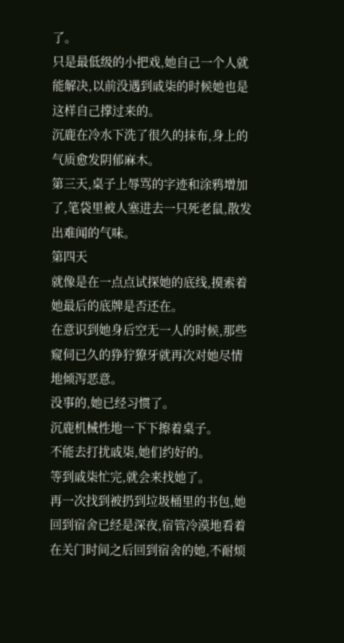了。
只是最低级的小把戏,她自己一个人就能解决,以前没遇到戚柒的时候她也是这样自己撑过来的。
沉鹿在冷水下洗了很久的抹布,身上的气质愈发阴郁麻木。
第三天,桌子上辱骂的字迹和涂鸦增加了,笔袋里被人塞进去一只死老鼠,散发出难闻的气味。
第四天
就像是在一点点试探她的底线,摸索着她最后的底牌是否还在。
在意识到她身后空无一人的时候,那些窥伺已久的狰狞獠牙就再次对她尽情地倾泻恶意。
没事的,她已经习惯了。
沉鹿机械性地一下下擦着桌子。
不能去打扰戚柒,她们约好的。
等到戚柒忙完,就会来找她了。
再一次找到被扔到垃圾桶里的书包,她回到宿舍已经是深夜,宿管冷漠地看着在关门时间之后回到宿舍的她,不耐烦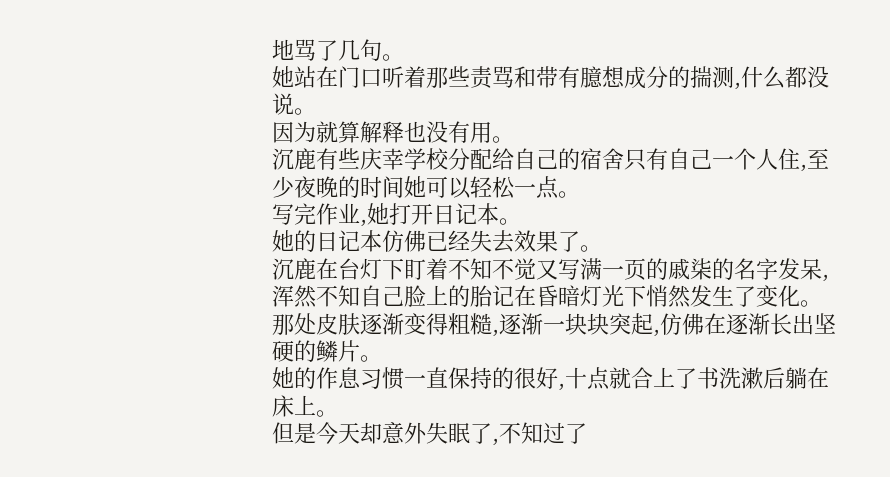地骂了几句。
她站在门口听着那些责骂和带有臆想成分的揣测,什么都没说。
因为就算解释也没有用。
沉鹿有些庆幸学校分配给自己的宿舍只有自己一个人住,至少夜晚的时间她可以轻松一点。
写完作业,她打开日记本。
她的日记本仿佛已经失去效果了。
沉鹿在台灯下盯着不知不觉又写满一页的戚柒的名字发呆,浑然不知自己脸上的胎记在昏暗灯光下悄然发生了变化。
那处皮肤逐渐变得粗糙,逐渐一块块突起,仿佛在逐渐长出坚硬的鳞片。
她的作息习惯一直保持的很好,十点就合上了书洗漱后躺在床上。
但是今天却意外失眠了,不知过了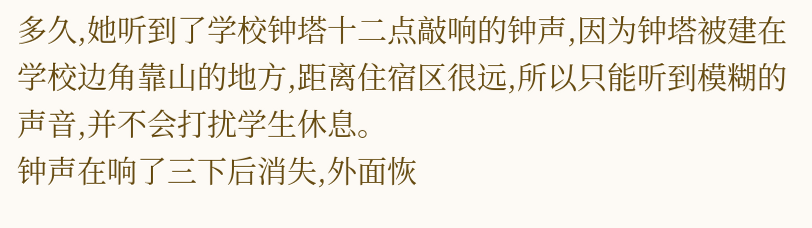多久,她听到了学校钟塔十二点敲响的钟声,因为钟塔被建在学校边角靠山的地方,距离住宿区很远,所以只能听到模糊的声音,并不会打扰学生休息。
钟声在响了三下后消失,外面恢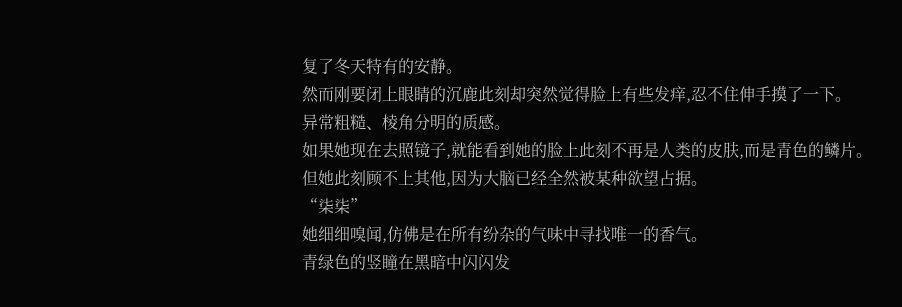复了冬天特有的安静。
然而刚要闭上眼睛的沉鹿此刻却突然觉得脸上有些发痒,忍不住伸手摸了一下。
异常粗糙、棱角分明的质感。
如果她现在去照镜子,就能看到她的脸上此刻不再是人类的皮肤,而是青色的鳞片。
但她此刻顾不上其他,因为大脑已经全然被某种欲望占据。
“柒柒”
她细细嗅闻,仿佛是在所有纷杂的气味中寻找唯一的香气。
青绿色的竖瞳在黑暗中闪闪发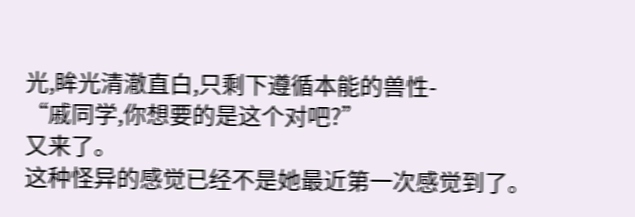光,眸光清澈直白,只剩下遵循本能的兽性-
“戚同学,你想要的是这个对吧?”
又来了。
这种怪异的感觉已经不是她最近第一次感觉到了。